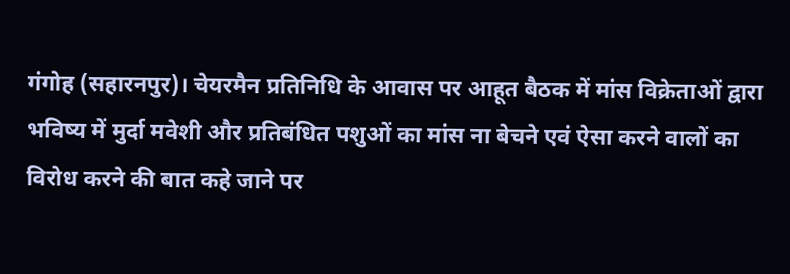गंगोह (सहारनपुर)। चेयरमैन प्रतिनिधि के आवास पर आहूत बैठक में मांस विक्रेताओं द्वारा भविष्य में मुर्दा मवेशी और प्रतिबंधित पशुओं का मांस ना बेचने एवं ऐसा करने वालों का विरोध करने की बात कहे जाने पर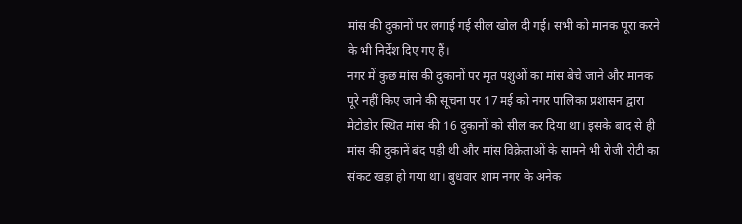मांस की दुकानों पर लगाई गई सील खोल दी गई। सभी को मानक पूरा करने के भी निर्देश दिए गए हैं।
नगर में कुछ मांस की दुकानों पर मृत पशुओं का मांस बेचे जाने और मानक पूरे नहीं किए जाने की सूचना पर 17 मई को नगर पालिका प्रशासन द्वारा मेटोडोर स्थित मांस की 16 दुकानों को सील कर दिया था। इसके बाद से ही मांस की दुकानें बंद पड़ी थी और मांस विक्रेताओं के सामने भी रोजी रोटी का संकट खड़ा हो गया था। बुधवार शाम नगर के अनेक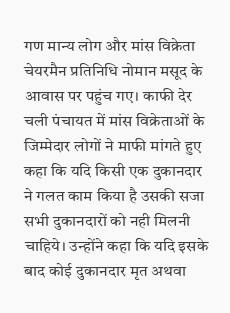गण मान्य लोग और मांस विक्रेता चेयरमैन प्रतिनिधि नोमान मसूद के आवास पर पहुंच गए। काफी देर चली पंचायत में मांस विक्रेताओं के जिम्मेदार लोगों ने माफी मांगते हुए कहा कि यदि किसी एक दुकानदार ने गलत काम किया है उसकी सजा सभी दुकानदारों को नही मिलनी चाहिये। उन्होंने कहा कि यदि इसके बाद कोई दुकानदार मृत अथवा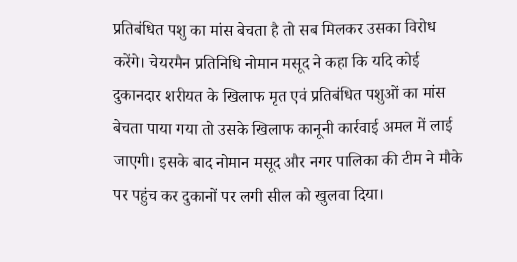प्रतिबंधित पशु का मांस बेचता है तो सब मिलकर उसका विरोध करेंगे। चेयरमैन प्रतिनिधि नोमान मसूद ने कहा कि यदि कोई दुकानदार शरीयत के खिलाफ मृत एवं प्रतिबंधित पशुओं का मांस बेचता पाया गया तो उसके खिलाफ कानूनी कार्रवाई अमल में लाई जाएगी। इसके बाद नोमान मसूद और नगर पालिका की टीम ने मौके पर पहुंच कर दुकानों पर लगी सील को खुलवा दिया।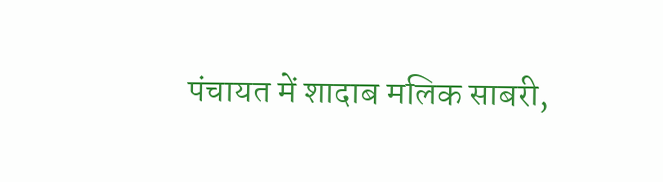पंचायत में शादाब मलिक साबरी,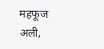महफूज अली,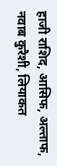हाजी राशिद, आसिफ, अल्ताफ, नवाब कुरैशी, लियाकत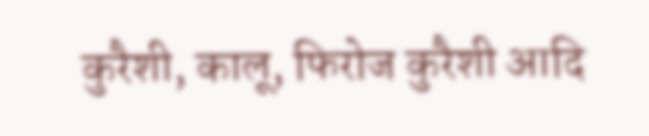कुरैशी, कालू, फिरोज कुरैशी आदि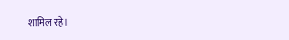शामिल रहे।